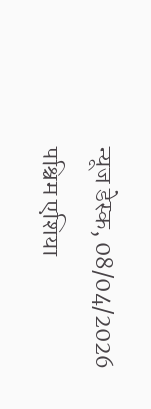न्यूज डेस्क, 08/04/2026
पश्चिम एशिया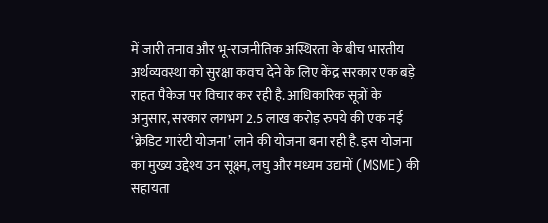में जारी तनाव और भू-राजनीतिक अस्थिरता के बीच भारतीय अर्थव्यवस्था को सुरक्षा कवच देने के लिए केंद्र सरकार एक बड़े राहत पैकेज पर विचार कर रही है. आधिकारिक सूत्रों के अनुसार, सरकार लगभग 2.5 लाख करोड़ रुपये की एक नई ‘क्रेडिट गारंटी योजना’ लाने की योजना बना रही है. इस योजना का मुख्य उद्देश्य उन सूक्ष्म, लघु और मध्यम उद्यमों (MSME) की सहायता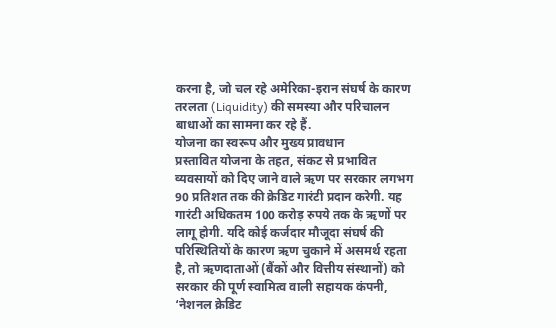करना है, जो चल रहे अमेरिका-इरान संघर्ष के कारण तरलता (Liquidity) की समस्या और परिचालन बाधाओं का सामना कर रहे हैं.
योजना का स्वरूप और मुख्य प्रावधान
प्रस्तावित योजना के तहत, संकट से प्रभावित व्यवसायों को दिए जाने वाले ऋण पर सरकार लगभग 90 प्रतिशत तक की क्रेडिट गारंटी प्रदान करेगी. यह गारंटी अधिकतम 100 करोड़ रुपये तक के ऋणों पर लागू होगी. यदि कोई कर्जदार मौजूदा संघर्ष की परिस्थितियों के कारण ऋण चुकाने में असमर्थ रहता है, तो ऋणदाताओं (बैंकों और वित्तीय संस्थानों) को सरकार की पूर्ण स्वामित्व वाली सहायक कंपनी, ‘नेशनल क्रेडिट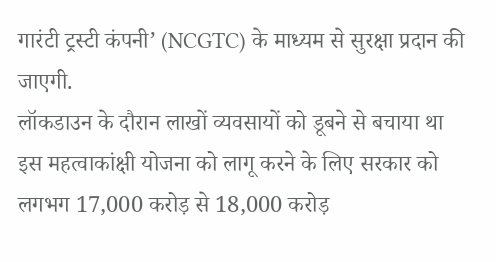गारंटी ट्रस्टी कंपनी’ (NCGTC) के माध्यम से सुरक्षा प्रदान की जाएगी.
लॉकडाउन के दौरान लाखों व्यवसायों को डूबने से बचाया था
इस महत्वाकांक्षी योजना को लागू करने के लिए सरकार को लगभग 17,000 करोड़ से 18,000 करोड़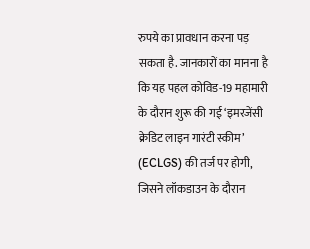रुपये का प्रावधान करना पड़ सकता है. जानकारों का मानना है कि यह पहल कोविड-19 महामारी के दौरान शुरू की गई ‘इमरजेंसी क्रेडिट लाइन गारंटी स्कीम’ (ECLGS) की तर्ज पर होगी, जिसने लॉकडाउन के दौरान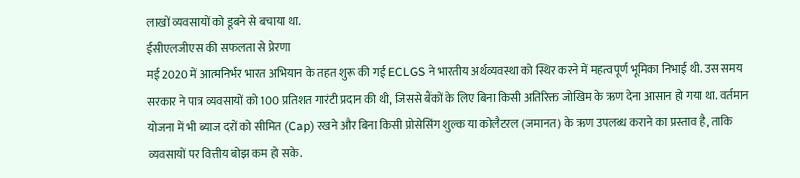लाखों व्यवसायों को डूबने से बचाया था.
ईसीएलजीएस की सफलता से प्रेरणा
मई 2020 में आत्मनिर्भर भारत अभियान के तहत शुरू की गई ECLGS ने भारतीय अर्थव्यवस्था को स्थिर करने में महत्वपूर्ण भूमिका निभाई थी. उस समय सरकार ने पात्र व्यवसायों को 100 प्रतिशत गारंटी प्रदान की थी, जिससे बैंकों के लिए बिना किसी अतिरिक्त जोखिम के ऋण देना आसान हो गया था. वर्तमान योजना में भी ब्याज दरों को सीमित (Cap) रखने और बिना किसी प्रोसेसिंग शुल्क या कोलैटरल (जमानत) के ऋण उपलब्ध कराने का प्रस्ताव है, ताकि व्यवसायों पर वित्तीय बोझ कम हो सके.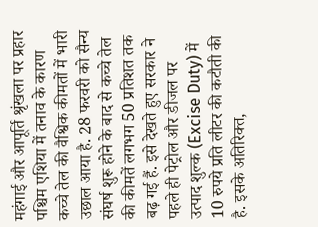महंगाई और आपूर्ति श्रृंखला पर प्रहार
पश्चिम एशिया में तनाव के कारण कच्चे तेल की वैश्विक कीमतों में भारी उछाल आया है. 28 फरवरी को सैन्य संघर्ष शुरू होने के बाद से कच्चे तेल की कीमतें लगभग 50 प्रतिशत तक बढ़ गई हैं. इसे देखते हुए सरकार ने पहले ही पेट्रोल और डीजल पर उत्पाद शुल्क (Excise Duty) में 10 रुपये प्रति लीटर की कटौती की है. इसके अतिरिक्त,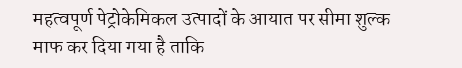महत्वपूर्ण पेट्रोकेमिकल उत्पादों के आयात पर सीमा शुल्क माफ कर दिया गया है ताकि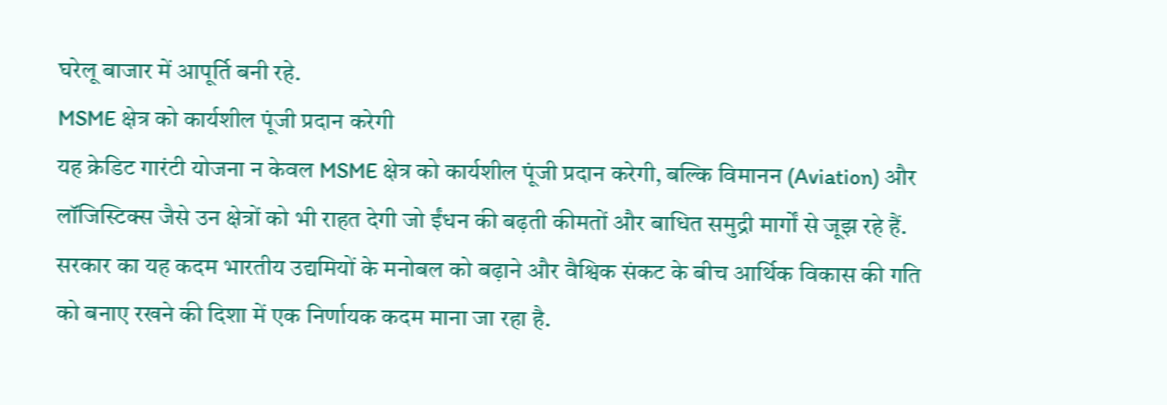घरेलू बाजार में आपूर्ति बनी रहे.
MSME क्षेत्र को कार्यशील पूंजी प्रदान करेगी
यह क्रेडिट गारंटी योजना न केवल MSME क्षेत्र को कार्यशील पूंजी प्रदान करेगी, बल्कि विमानन (Aviation) और लॉजिस्टिक्स जैसे उन क्षेत्रों को भी राहत देगी जो ईंधन की बढ़ती कीमतों और बाधित समुद्री मार्गों से जूझ रहे हैं. सरकार का यह कदम भारतीय उद्यमियों के मनोबल को बढ़ाने और वैश्विक संकट के बीच आर्थिक विकास की गति को बनाए रखने की दिशा में एक निर्णायक कदम माना जा रहा है.